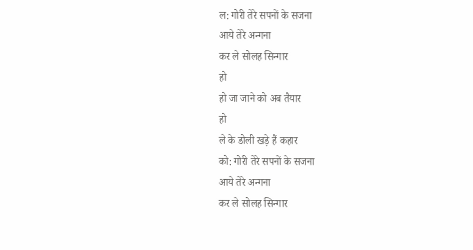ल: गोरी तेरे सपनों के सजना
आये तेरे अन्गना
कर ले सोलह सिन्गार
हो
हो जा जाने को अब तैयार
हो
ले के डोली खड़े हैं कहार
को: गोरी तेरे सपनों के सजना
आये तेरे अन्गना
कर ले सोलह सिन्गार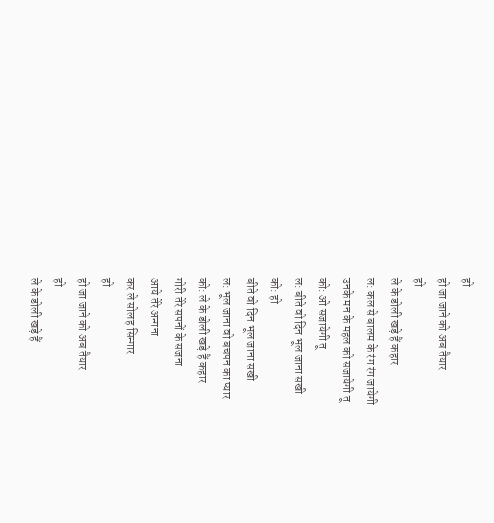हो
हो जा जाने को अब तैयार
हो
ले के डोली खड़े हैं कहार
ल: कल से बालम के रंग रंग जायेगी
उनके मन के महल को सजायेगी तू
को: ओ सजायेगी तू
ल: बीते वो दिन भूल जाना सखी
को: हो
बीते वो दिन भूल जाना सखी
ल: भूल जाना वो बचपन का प्यार
को: ले के डोली खड़े हैं कहार
गोरी तेरे सपनों के सजना
आये तेरे अन्गना
कर ले सोलह सिन्गार
हो
हो जा जाने को अब तैयार
हो
ले के डोली खड़े हैं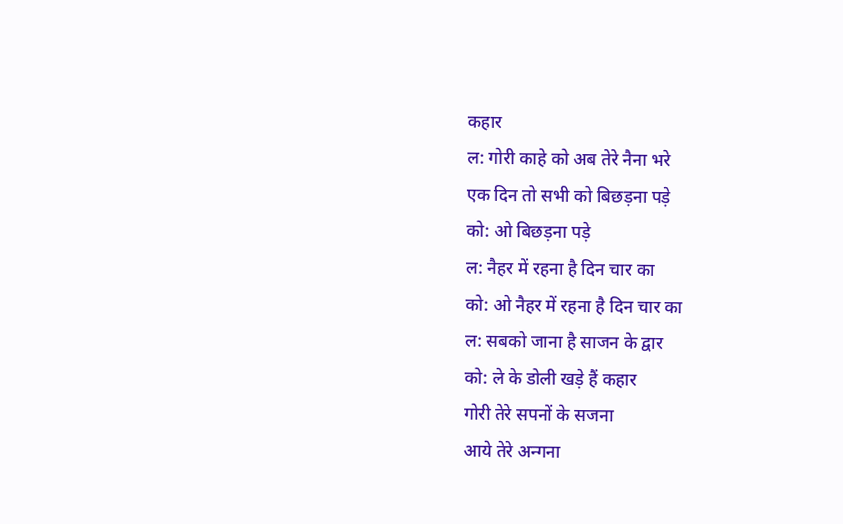कहार
ल: गोरी काहे को अब तेरे नैना भरे
एक दिन तो सभी को बिछड़ना पड़े
को: ओ बिछड़ना पड़े
ल: नैहर में रहना है दिन चार का
को: ओ नैहर में रहना है दिन चार का
ल: सबको जाना है साजन के द्वार
को: ले के डोली खड़े हैं कहार
गोरी तेरे सपनों के सजना
आये तेरे अन्गना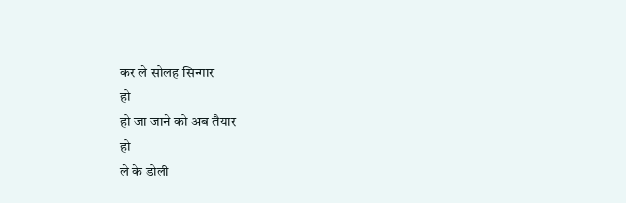कर ले सोलह सिन्गार
हो
हो जा जाने को अब तैयार
हो
ले के डोली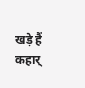खड़े हैं कहार्